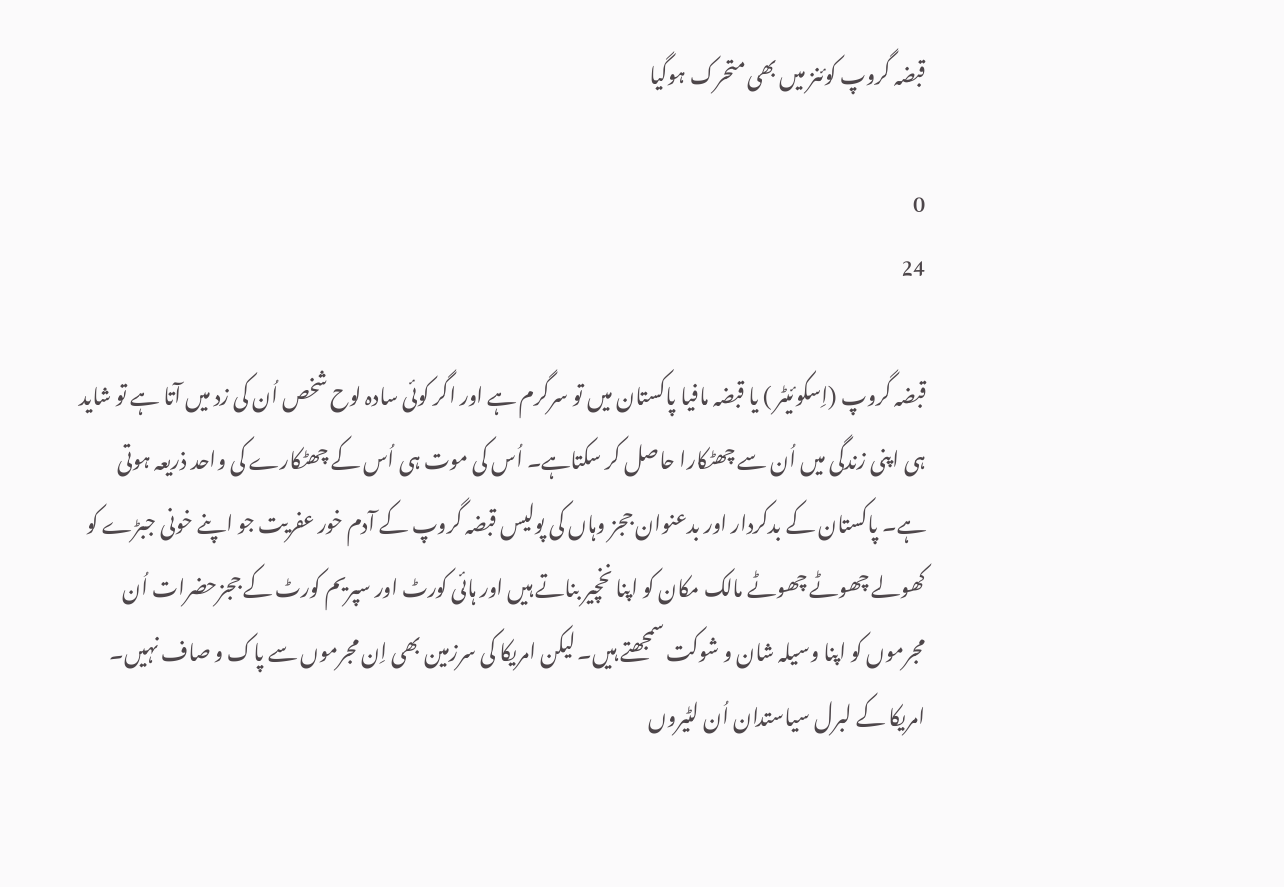قبضہ گروپ کوئنز میں بھی متحرک ہوگیا

0
24

قبضہ گروپ (اِسکوئیٹر ) یا قبضہ مافیا پاکستان میں تو سرگرم ہے اور اگر کوئی سادہ لوح شخص اُن کی زد میں آتا ہے تو شاید ہی اپنی زندگی میں اُن سے چھٹکارا حاصل کر سکتاہے۔ اُس کی موت ہی اُس کے چھٹکارے کی واحد ذریعہ ہوتی ہے۔ پاکستان کے بدکردار اور بدعنوان ججز وہاں کی پولیس قبضہ گروپ کے آدم خور عفریت جو اپنے خونی جبڑے کو کھولے چھوٹے چھوٹے مالک مکان کو اپنا نخچیر بناتے ہیں اور ہائی کورٹ اور سپریم کورٹ کے ججزحضرات اُن مجرموں کو اپنا وسیلہ شان و شوکت سمجھتے ہیں۔ لیکن امریکا کی سرزمین بھی اِن مجرموں سے پاک و صاف نہیں۔ امریکا کے لبرل سیاستدان اُن لٹیروں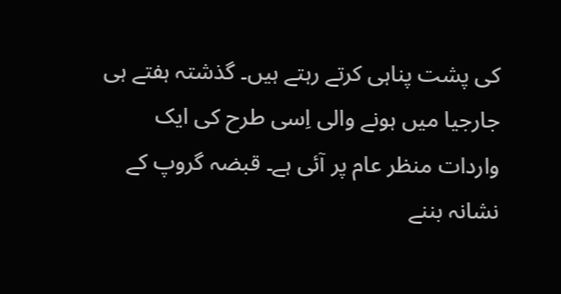کی پشت پناہی کرتے رہتے ہیں۔ گذشتہ ہفتے ہی جارجیا میں ہونے والی اِسی طرح کی ایک واردات منظر عام پر آئی ہے۔ قبضہ گروپ کے نشانہ بننے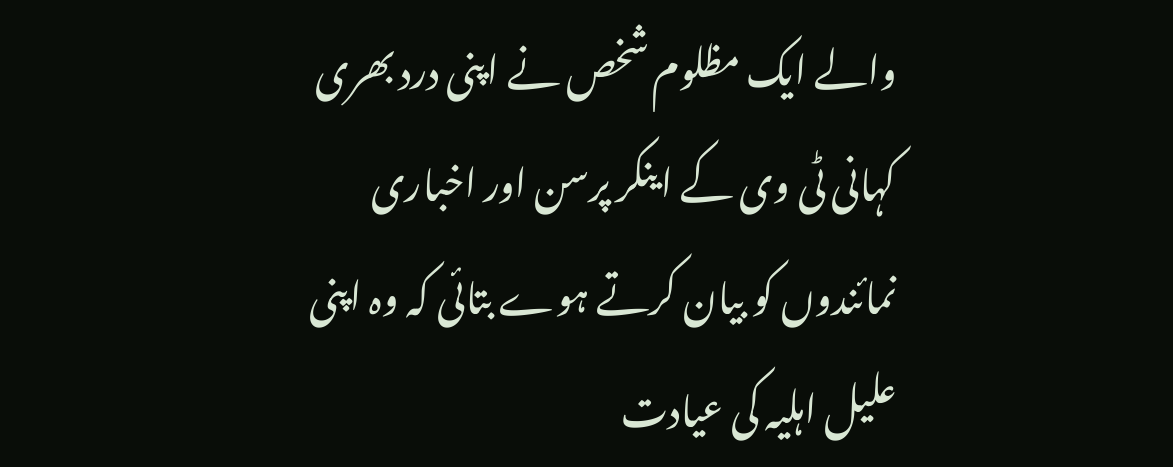والے ایک مظلوم شخص نے اپنی درد بھری کہانی ٹی وی کے اینکر پرسن اور اخباری نمائندوں کو بیان کرتے ہوے بتائی کہ وہ اپنی علیل اہلیہ کی عیادت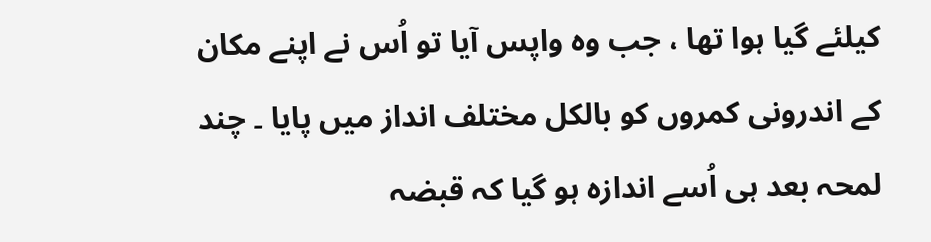کیلئے گیا ہوا تھا ، جب وہ واپس آیا تو اُس نے اپنے مکان کے اندرونی کمروں کو بالکل مختلف انداز میں پایا ۔ چند لمحہ بعد ہی اُسے اندازہ ہو گیا کہ قبضہ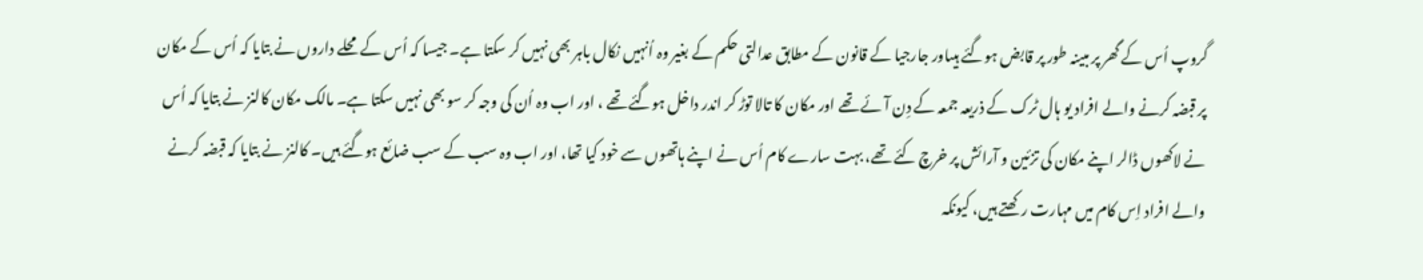گروپ اُس کے گھر پر مبینہ طور پر قابض ہوگئے ہیںاور جارجیا کے قانون کے مطابق عدالتی حکم کے بغیر وہ اُنہیں نکال باہر بھی نہیں کر سکتا ہے۔ جیسا کہ اُس کے محلے داروں نے بتایا کہ اُس کے مکان پر قبضہ کرنے والے افراد یو ہال ٹرک کے ذریعہ جمعہ کے دِن آئے تھے اور مکان کا تالا توڑ کر اندر داخل ہوگئے تھے ، اور اب وہ اُن کی وجہ کر سو بھی نہیں سکتا ہے۔ مالک مکان کالنز نے بتایا کہ اُس نے لاکھوں ڈالر اپنے مکان کی تزئین و آرائش پر خرچ کئے تھے، بہت سارے کام اُس نے اپنے ہاتھوں سے خود کیا تھا، اور اب وہ سب کے سب ضائع ہوگئے ہیں۔ کالنز نے بتایا کہ قبضہ کرنے والے افراد اِس کام میں مہارت رکھتے ہیں، کیونکہ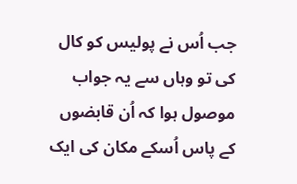جب اُس نے پولیس کو کال کی تو وہاں سے یہ جواب موصول ہوا کہ اُن قابضوں کے پاس اُسکے مکان کی ایک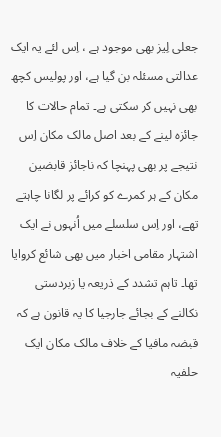جعلی لِیز بھی موجود ہے ، اِس لئے یہ ایک عدالتی مسئلہ بن گیا ہے، اور پولیس کچھ بھی نہیں کر سکتی ہے۔ تمام حالات کا جائزہ لینے کے بعد اصل مالک مکان اِس نتیجے پر بھی پہنچا کہ ناجائز قابضین مکان کے ہر کمرے کو کرائے پر لگانا چاہتے تھے، اور اِس سلسلے میں اُنہوں نے ایک اشتہار مقامی اخبار میں بھی شائع کروایا تھا۔ تاہم تشدد کے ذریعہ یا زبردستی نکالنے کے بجائے جارجیا کا یہ قانون ہے کہ قبضہ مافیا کے خلاف مالک مکان ایک حلفیہ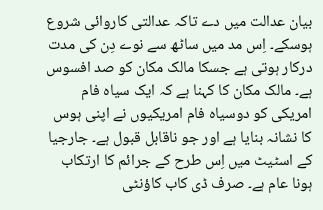بیان عدالت میں دے تاکہ عدالتی کاروائی شروع ہوسکے۔ اِس مد میں ساٹھ سے نوے دِن کی مدت درکار ہوتی ہے جسکا مالک مکان کو صد افسوس ہے۔ مالک مکان کا کہنا ہے کہ ایک سیاہ فام امریکی کو دوسیاہ فام امریکیوں نے اپنی ہوس کا نشانہ بنایا ہے اور جو ناقابل قبول ہے۔ جارجیا کے اسٹیٹ میں اِس طرح کے جرائم کا ارتکاب ہونا عام ہے۔ صرف ڈی کاب کاؤنٹی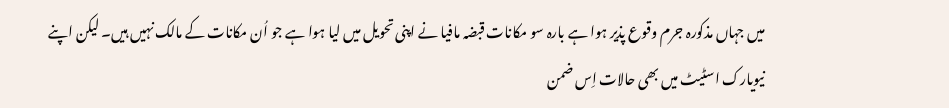میں جہاں مذکورہ جرم وقوع پذیر ہوا ہے بارہ سو مکانات قبضہ مافیا نے اپنی تحویل میں لیا ہوا ہے جو اُن مکانات کے مالک نہیں ہیں۔ لیکن اپنے نیویارک اسٹیٹ میں بھی حالات اِس ضمن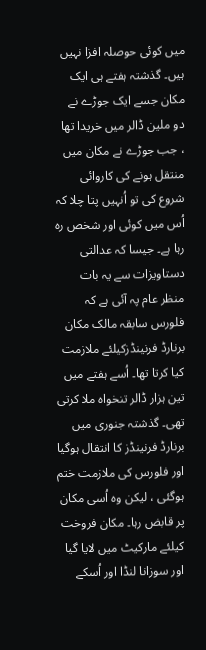میں کوئی حوصلہ افزا نہیں ہیں۔ گذشتہ ہفتے ہی ایک مکان جسے ایک جوڑے نے دو ملین ڈالر میں خریدا تھا ، جب جوڑے نے مکان میں منتقل ہونے کی کاروائی شروع کی تو اُنہیں پتا چلا کہ اُس میں کوئی اور شخص رہ رہا ہے۔ جیسا کہ عدالتی دستاویزات سے یہ بات منظر عام پہ آئی ہے کہ فلورس سابقہ مالک مکان برنارڈ فرنینڈزکیلئے ملازمت کیا کرتا تھا۔ اُسے ہفتے میں تین ہزار ڈالر تنخواہ ملا کرتی تھی۔ گذشتہ جنوری میں برنارڈ فرنینڈز کا انتقال ہوگیا اور فلورس کی ملازمت ختم ہوگئی ، لیکن وہ اُسی مکان پر قابض رہا۔ مکان فروخت کیلئے مارکیٹ میں لایا گیا اور سوزانا لنڈا اور اُسکے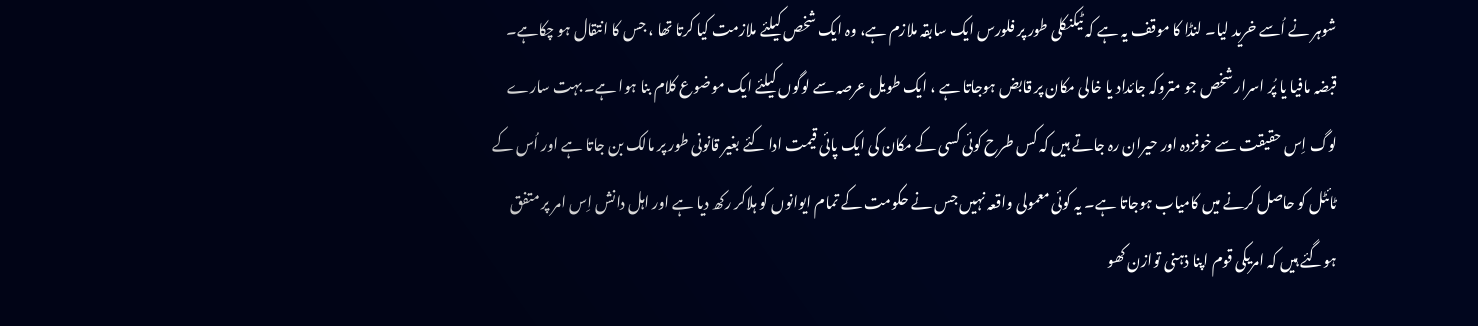شوہر نے اُسے خرید لیا۔ لنڈا کا موقف یہ ہے کہ ٹیکنکلی طور پر فلورس ایک سابقہ ملازم ہے، وہ ایک شخص کیلئے ملازمت کیا کرتا تھا ، جس کا انتقال ہو چکاہے۔ قبضہ مافیا یا پُر اسرار شخص جو متروکہ جائداد یا خالی مکان پر قابض ہوجاتا ہے ، ایک طویل عرصہ سے لوگوں کیلئے ایک موضوع کلام بنا ہوا ہے۔ بہت سارے لوگ اِس حقیقت سے خوفزدہ اور حیران رہ جاتے ہیں کہ کس طرح کوئی کسی کے مکان کی ایک پائی قیمت ادا کئے بغیر قانونی طور پر مالک بن جاتا ہے اور اُس کے ٹائٹل کو حاصل کرنے میں کامیاب ہوجاتا ہے۔ یہ کوئی معمولی واقعہ نہیں جس نے حکومت کے تمام ایوانوں کو ہلاکر رکھ دیا ہے اور اہل دانش اِس امر پر متفق ہوگئے ہیں کہ امریکی قوم اپنا ذہنی توازن کھو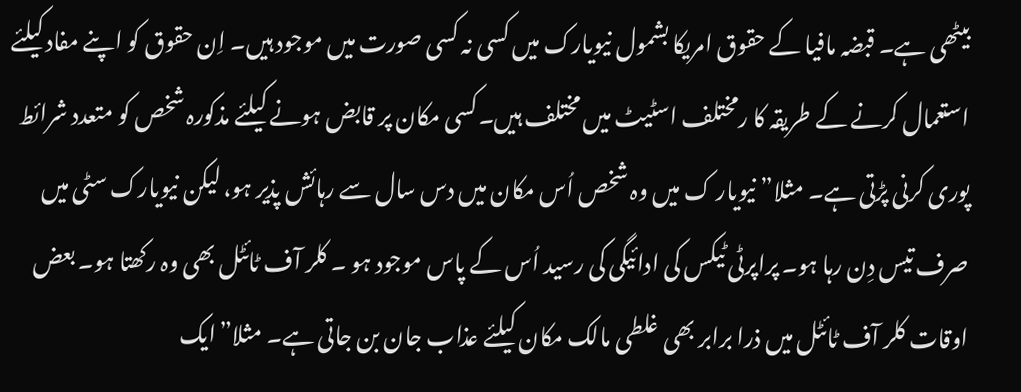بیٹھی ہے۔ قبضہ مافیا کے حقوق امریکا بشمول نیویارک میں کسی نہ کسی صورت میں موجود ہیں۔ اِن حقوق کو اپنے مفاد کیلئے استعمال کرنے کے طریقہ کا رمختلف اسٹیٹ میں مختلف ہیں۔کسی مکان پر قابض ہونے کیلئے مذکورہ شخص کو متعدد شرائط پوری کرنی پڑتی ہے۔ مثلا” نیویار ک میں وہ شخص اُس مکان میں دس سال سے رہائش پذیر ہو، لیکن نیویارک سٹی میں صرف تیس دِن رہا ہو۔ پراپرٹی ٹیکس کی ادائیگی کی رسید اُس کے پاس موجود ہو ۔ کلر آف ٹائٹل بھی وہ رکھتا ہو۔ بعض اوقات کلر آف ٹائٹل میں ذرا برابر بھی غلطی مالک مکان کیلئے عذاب جان بن جاتی ہے۔ مثلا”ایک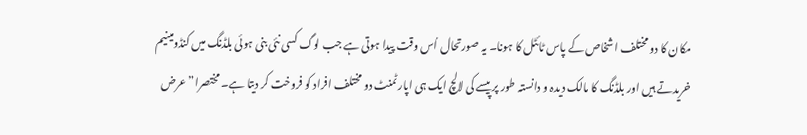مکان کا دو مختلف اشخاص کے پاس ٹائٹل کا ہونا۔ یہ صورتحال اُس وقت پیدا ہوتی ہے جب لوگ کسی نئی بنی ہوئی بلڈنگ میں کنڈومینیم خریدتے ہیں اور بلڈنگ کا مالک دیدہ و دانستہ طور پر پیسے کی لالچ ایک ہی اپارٹمنٹ دو مختلف افراد کو فروخت کر دیتا ہے۔ مختصرا”عرض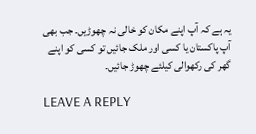یہ ہے کہ آپ اپنے مکان کو خالی نہ چھوڑیں۔ جب بھی آپ پاکستان یا کسی اور ملک جائیں تو کسی کو اپنے گھر کی رکھوالی کیلئے چھوڑ جائیں۔

LEAVE A REPLY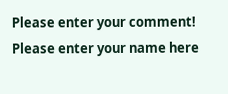Please enter your comment!
Please enter your name here